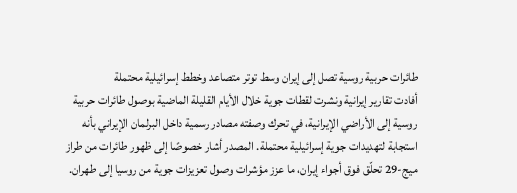طائرات حربية روسية تصل إلى إيران وسط توتر متصاعد وخطط إسرائيلية محتملة
أفادت تقارير إيرانية ونشرت لقطات جوية خلال الأيام القليلة الماضية بوصول طائرات حربية روسية إلى الأراضي الإيرانية، في تحرك وصفته مصادر رسمية داخل البرلمان الإيراني بأنه استجابة لتهديدات جوية إسرائيلية محتملة. المصدر أشار خصوصًا إلى ظهور طائرات من طراز ميج-29 تحلّق فوق أجواء إيران، ما عزز مؤشرات وصول تعزيزات جوية من روسيا إلى طهران.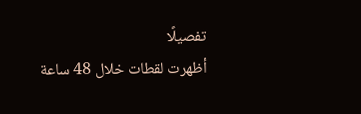تفصيلًا
أظهرت لقطات خلال 48 ساعة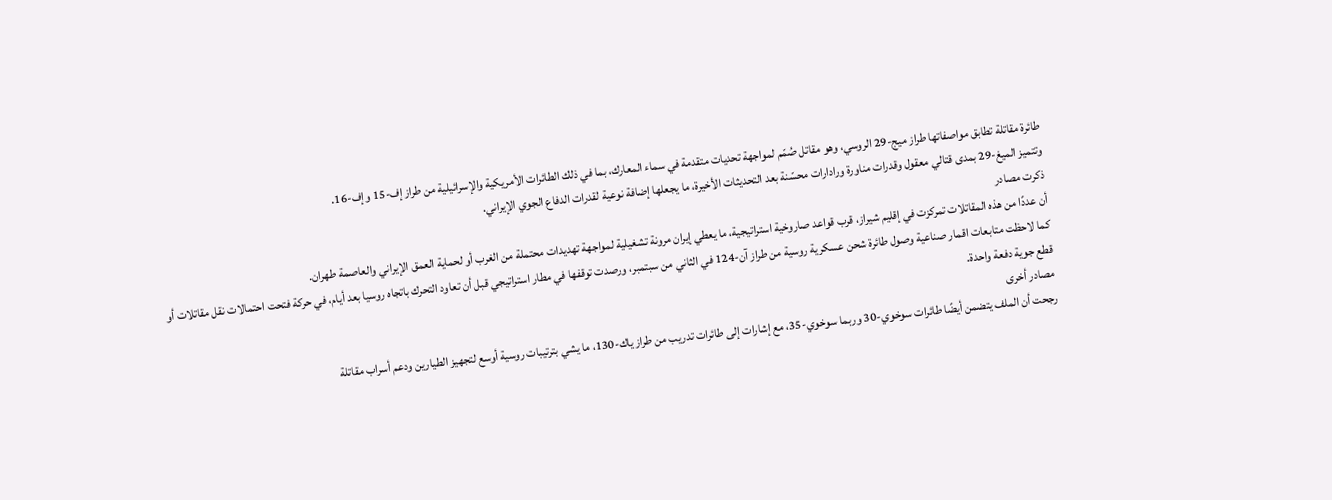طائرة مقاتلة تطابق مواصفاتها طراز ميج-29 الروسي، وهو مقاتل صُمّم لمواجهة تحديات متقدمة في سماء المعارك، بما في ذلك الطائرات الأمريكية والإسرائيلية من طراز إف-15 وإف-16.
وتتميز الميغ-29 بمدى قتالي معقول وقدرات مناورة ورادارات محسّنة بعد التحديثات الأخيرة، ما يجعلها إضافة نوعية لقدرات الدفاع الجوي الإيراني.
ذكرت مصادر
أن عددًا من هذه المقاتلات تمركزت في إقليم شيراز، قرب قواعد صاروخية استراتيجية، ما يعطي إيران مرونة تشغيلية لمواجهة تهديدات محتملة من الغرب أو لحماية العمق الإيراني والعاصمة طهران.
كما لاحظت متابعات اقمار صناعية وصول طائرة شحن عسكرية روسية من طراز آن-124 في الثاني من سبتمبر، ورصدت توقفها في مطار استراتيجي قبل أن تعاود التحرك باتجاه روسيا بعد أيام، في حركة فتحت احتمالات نقل مقاتلات أو قطع جوية دفعة واحدة.
مصادر أخرى
رجحت أن الملف يتضمن أيضًا طائرات سوخوي-30 وربما سوخوي-35، مع إشارات إلى طائرات تدريب من طراز ياك-130، ما يشي بترتيبات روسية أوسع لتجهيز الطيارين ودعم أسراب مقاتلة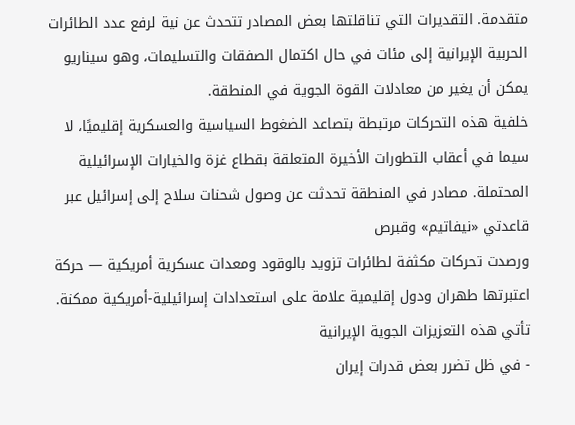متقدمة. التقديرات التي تناقلتها بعض المصادر تتحدث عن نية لرفع عدد الطائرات الحربية الإيرانية إلى مئات في حال اكتمال الصفقات والتسليمات، وهو سيناريو يمكن أن يغير من معادلات القوة الجوية في المنطقة.
خلفية هذه التحركات مرتبطة بتصاعد الضغوط السياسية والعسكرية إقليميًا، لا سيما في أعقاب التطورات الأخيرة المتعلقة بقطاع غزة والخيارات الإسرائيلية المحتملة. مصادر في المنطقة تحدثت عن وصول شحنات سلاح إلى إسرائيل عبر قاعدتي «نيفاتيم» وقبرص
ورصدت تحركات مكثفة لطائرات تزويد بالوقود ومعدات عسكرية أمريكية — حركة اعتبرتها طهران ودول إقليمية علامة على استعدادات إسرائيلية-أمريكية ممكنة.
تأتي هذه التعزيزات الجوية الإيرانية
- في ظل تضرر بعض قدرات إيران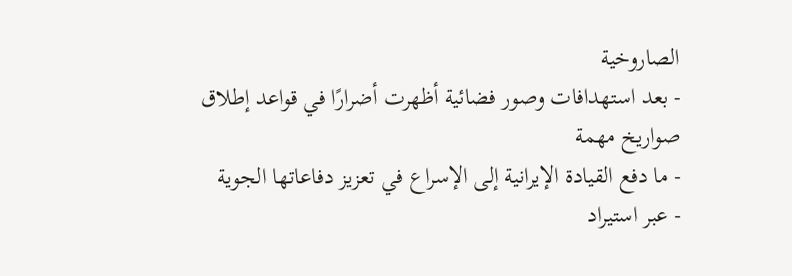الصاروخية
- بعد استهدافات وصور فضائية أظهرت أضرارًا في قواعد إطلاق صواريخ مهمة
- ما دفع القيادة الإيرانية إلى الإسراع في تعزيز دفاعاتها الجوية
- عبر استيراد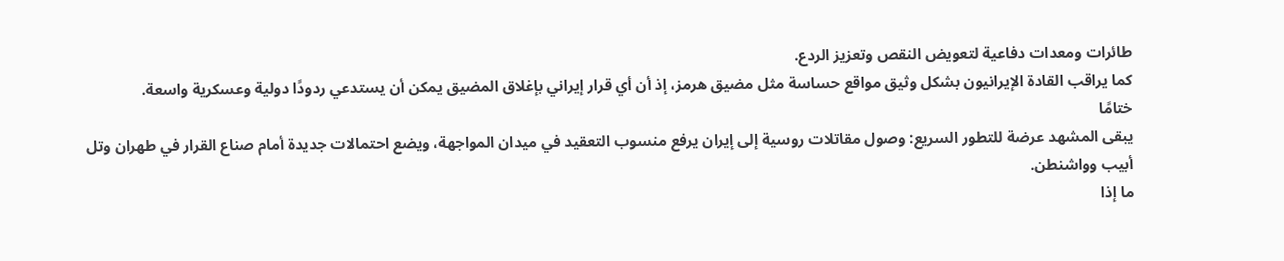طائرات ومعدات دفاعية لتعويض النقص وتعزيز الردع.
كما يراقب القادة الإيرانيون بشكل وثيق مواقع حساسة مثل مضيق هرمز، إذ أن أي قرار إيراني بإغلاق المضيق يمكن أن يستدعي ردودًا دولية وعسكرية واسعة.
ختامًا
يبقى المشهد عرضة للتطور السريع: وصول مقاتلات روسية إلى إيران يرفع منسوب التعقيد في ميدان المواجهة، ويضع احتمالات جديدة أمام صناع القرار في طهران وتل أبيب وواشنطن.
ما إذا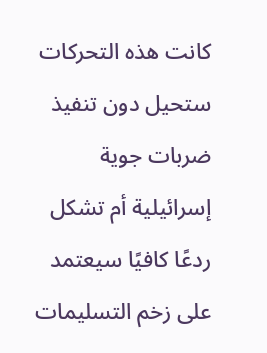كانت هذه التحركات ستحيل دون تنفيذ ضربات جوية إسرائيلية أم تشكل ردعًا كافيًا سيعتمد على زخم التسليمات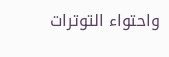واحتواء التوترات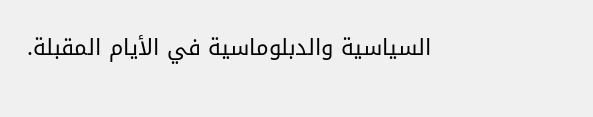السياسية والدبلوماسية في الأيام المقبلة.